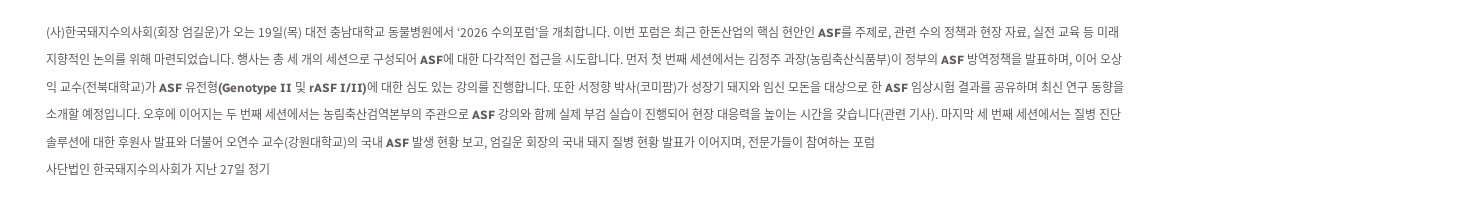(사)한국돼지수의사회(회장 엄길운)가 오는 19일(목) 대전 충남대학교 동물병원에서 ‘2026 수의포럼’을 개최합니다. 이번 포럼은 최근 한돈산업의 핵심 현안인 ASF를 주제로, 관련 수의 정책과 현장 자료, 실전 교육 등 미래지향적인 논의를 위해 마련되었습니다. 행사는 총 세 개의 세션으로 구성되어 ASF에 대한 다각적인 접근을 시도합니다. 먼저 첫 번째 세션에서는 김정주 과장(농림축산식품부)이 정부의 ASF 방역정책을 발표하며, 이어 오상익 교수(전북대학교)가 ASF 유전형(Genotype II 및 rASF I/II)에 대한 심도 있는 강의를 진행합니다. 또한 서정향 박사(코미팜)가 성장기 돼지와 임신 모돈을 대상으로 한 ASF 임상시험 결과를 공유하며 최신 연구 동향을 소개할 예정입니다. 오후에 이어지는 두 번째 세션에서는 농림축산검역본부의 주관으로 ASF 강의와 함께 실제 부검 실습이 진행되어 현장 대응력을 높이는 시간을 갖습니다(관련 기사). 마지막 세 번째 세션에서는 질병 진단 솔루션에 대한 후원사 발표와 더불어 오연수 교수(강원대학교)의 국내 ASF 발생 현황 보고, 엄길운 회장의 국내 돼지 질병 현황 발표가 이어지며, 전문가들이 참여하는 포럼
사단법인 한국돼지수의사회가 지난 27일 정기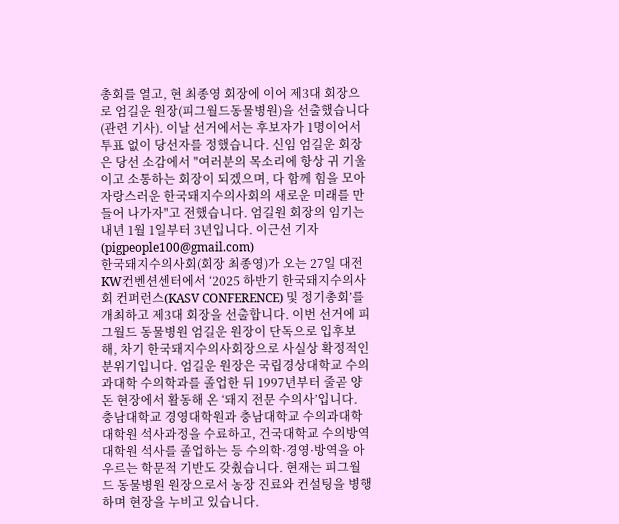총회를 열고, 현 최종영 회장에 이어 제3대 회장으로 엄길운 원장(피그월드동물병원)을 선출했습니다(관련 기사). 이날 선거에서는 후보자가 1명이어서 투표 없이 당선자를 정했습니다. 신임 엄길운 회장은 당선 소감에서 "여러분의 목소리에 항상 귀 기울이고 소통하는 회장이 되겠으며, 다 함께 힘을 모아 자랑스러운 한국돼지수의사회의 새로운 미래를 만들어 나가자"고 전했습니다. 엄길원 회장의 임기는 내년 1월 1일부터 3년입니다. 이근선 기자(pigpeople100@gmail.com)
한국돼지수의사회(회장 최종영)가 오는 27일 대전 KW컨벤션센터에서 ‘2025 하반기 한국돼지수의사회 컨퍼런스(KASV CONFERENCE) 및 정기총회’를 개최하고 제3대 회장을 선출합니다. 이번 선거에 피그월드 동물병원 엄길운 원장이 단독으로 입후보해, 차기 한국돼지수의사회장으로 사실상 확정적인 분위기입니다. 엄길운 원장은 국립경상대학교 수의과대학 수의학과를 졸업한 뒤 1997년부터 줄곧 양돈 현장에서 활동해 온 ‘돼지 전문 수의사’입니다. 충남대학교 경영대학원과 충남대학교 수의과대학 대학원 석사과정을 수료하고, 건국대학교 수의방역대학원 석사를 졸업하는 등 수의학·경영·방역을 아우르는 학문적 기반도 갖췄습니다. 현재는 피그월드 동물병원 원장으로서 농장 진료와 컨설팅을 병행하며 현장을 누비고 있습니다.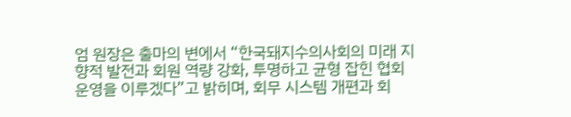엄 원장은 출마의 변에서 “한국돼지수의사회의 미래 지향적 발전과 회원 역량 강화, 투명하고 균형 잡힌 협회 운영을 이루겠다”고 밝히며, 회무 시스템 개편과 회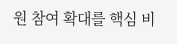원 참여 확대를 핵심 비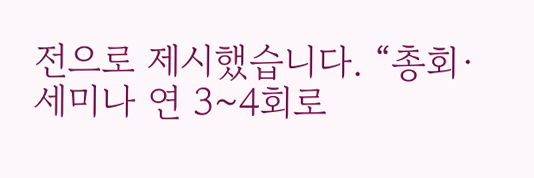전으로 제시했습니다. “총회·세미나 연 3~4회로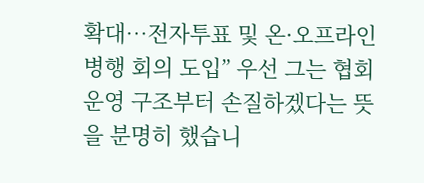확대…전자투표 및 온·오프라인 병행 회의 도입” 우선 그는 협회 운영 구조부터 손질하겠다는 뜻을 분명히 했습니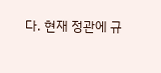다. 현재 정관에 규